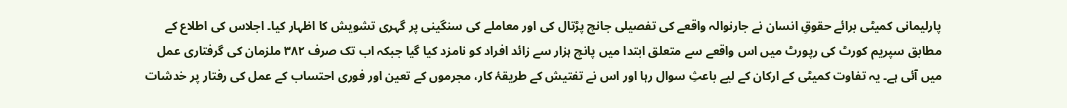پارلیمانی کمیٹی برائے حقوقِ انسان نے جارنوالہ واقعے کی تفصیلی جانچ پڑتال کی اور معاملے کی سنگینی پر گہری تشویش کا اظہار کیا۔ اجلاس کی اطلاع کے مطابق سپریم کورٹ کی رپورٹ میں اس واقعے سے متعلق ابتدا میں پانچ ہزار سے زائد افراد کو نامزد کیا گیا جبکہ اب تک صرف ۳۸۲ ملزمان کی گرفتاری عمل میں آئی ہے۔ یہ تفاوت کمیٹی کے ارکان کے لیے باعثِ سوال رہا اور اس نے تفتیش کے طریقۂ کار، مجرموں کے تعین اور فوری احتساب کے عمل کی رفتار پر خدشات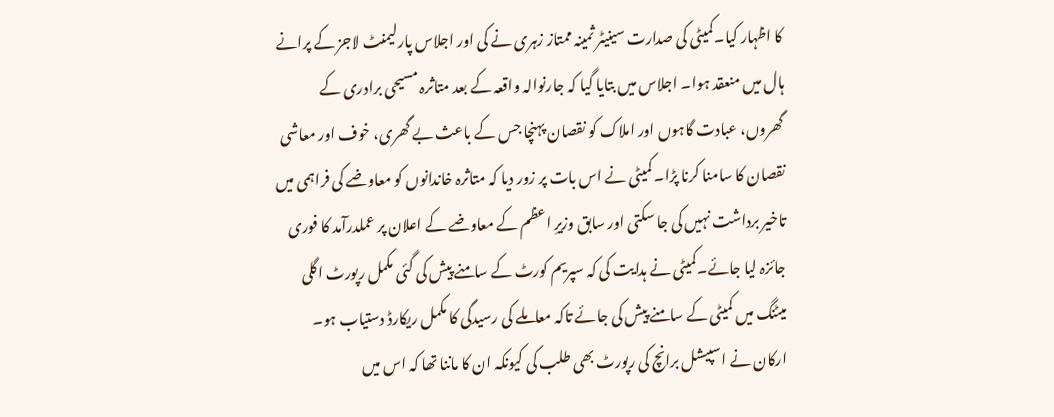کا اظہار کیا۔کمیٹی کی صدارت سینیٹر ثمینہ ممتاز زہری نے کی اور اجلاس پارلیمنٹ لاجز کے پرانے ہال میں منعقد ہوا۔ اجلاس میں بتایا گیا کہ جارنوالہ واقعہ کے بعد متاثرہ مسیحی برادری کے گھروں، عبادت گاہوں اور املاک کو نقصان پہنچا جس کے باعث بے گھری، خوف اور معاشی نقصان کا سامنا کرنا پڑا۔ کمیٹی نے اس بات پر زور دیا کہ متاثرہ خاندانوں کو معاوضے کی فراہمی میں تاخیر برداشت نہیں کی جا سکتی اور سابق وزیرِ اعظم کے معاوضے کے اعلان پر عملدرآمد کا فوری جائزہ لیا جائے۔کمیٹی نے ہدایت کی کہ سپریم کورٹ کے سامنے پیش کی گئی مکمل رپورٹ اگلی میٹنگ میں کمیٹی کے سامنے پیش کی جائے تاکہ معاملے کی رسیدگی کا مکمل ریکارڈ دستیاب ہو۔ ارکان نے اسپیشل برانچ کی رپورٹ بھی طلب کی کیونکہ ان کا ماننا تھا کہ اس میں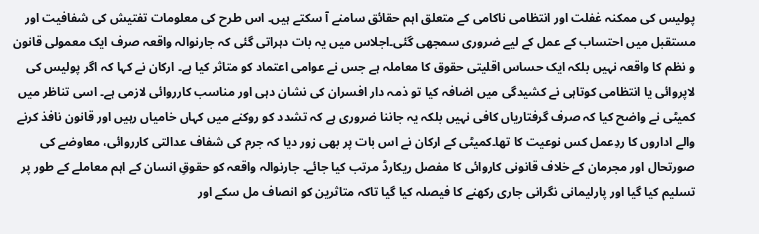پولیس کی ممکنہ غفلت اور انتظامی ناکامی کے متعلق اہم حقائق سامنے آ سکتے ہیں۔ اس طرح کی معلومات تفتیش کی شفافیت اور مستقبل میں احتساب کے عمل کے لیے ضروری سمجھی گئی۔اجلاس میں یہ بات دہراتی گئی کہ جارنوالہ واقعہ صرف ایک معمولی قانون و نظم کا واقعہ نہیں بلکہ ایک حساس اقلیتی حقوق کا معاملہ ہے جس نے عوامی اعتماد کو متاثر کیا ہے۔ ارکان نے کہا کہ اگر پولیس کی لاپروائی یا انتظامی کوتاہی نے کشیدگی میں اضافہ کیا تو ذمہ دار افسران کی نشان دہی اور مناسب کارروائی لازمی ہے۔ اسی تناظر میں کمیٹی نے واضح کیا کہ صرف گرفتاریاں کافی نہیں بلکہ یہ جاننا ضروری ہے کہ تشدد کو روکنے میں کہاں خامیاں رہیں اور قانون نافذ کرنے والے اداروں کا ردِعمل کس نوعیت کا تھا۔کمیٹی کے ارکان نے اس بات پر بھی زور دیا کہ جرم کی شفاف عدالتی کارروائی، معاوضے کی صورتحال اور مجرمان کے خلاف قانونی کاروائی کا مفصل ریکارڈ مرتب کیا جائے۔ جارنوالہ واقعہ کو حقوقِ انسان کے اہم معاملے کے طور پر تسلیم کیا گیا اور پارلیمانی نگرانی جاری رکھنے کا فیصلہ کیا گیا تاکہ متاثرین کو انصاف مل سکے اور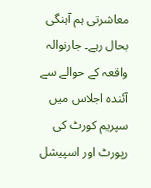معاشرتی ہم آہنگی بحال رہے۔ جارنوالہ واقعہ کے حوالے سے آئندہ اجلاس میں سپریم کورٹ کی رپورٹ اور اسپیشل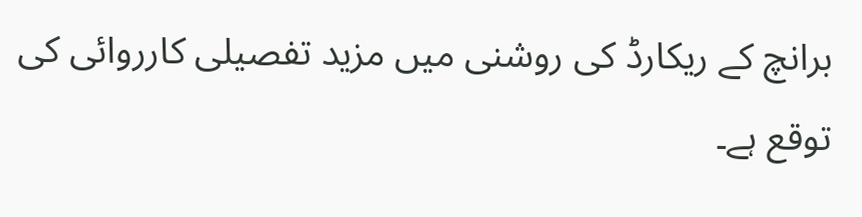برانچ کے ریکارڈ کی روشنی میں مزید تفصیلی کارروائی کی توقع ہے۔